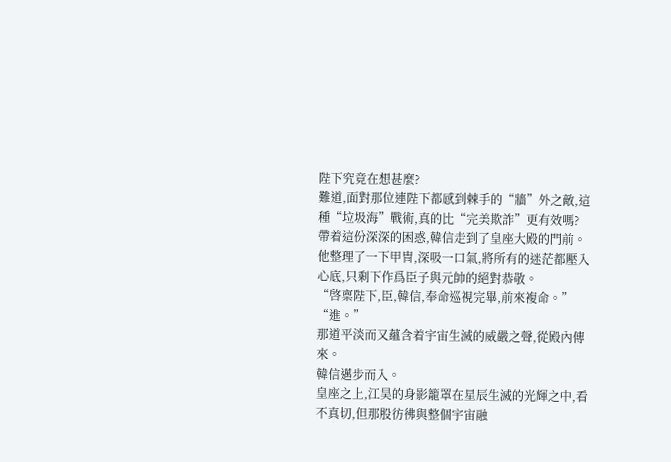陛下究竟在想甚麼?
難道,面對那位連陛下都感到棘手的“牆”外之敵,這種“垃圾海”戰術,真的比“完美欺詐”更有效嗎?
帶着這份深深的困惑,韓信走到了皇座大殿的門前。
他整理了一下甲冑,深吸一口氣,將所有的迷茫都壓入心底,只剩下作爲臣子與元帥的絕對恭敬。
“啓稟陛下,臣,韓信,奉命巡視完畢,前來複命。”
“進。”
那道平淡而又蘊含着宇宙生滅的威嚴之聲,從殿內傳來。
韓信邁步而入。
皇座之上,江昊的身影籠罩在星辰生滅的光輝之中,看不真切,但那股彷彿與整個宇宙融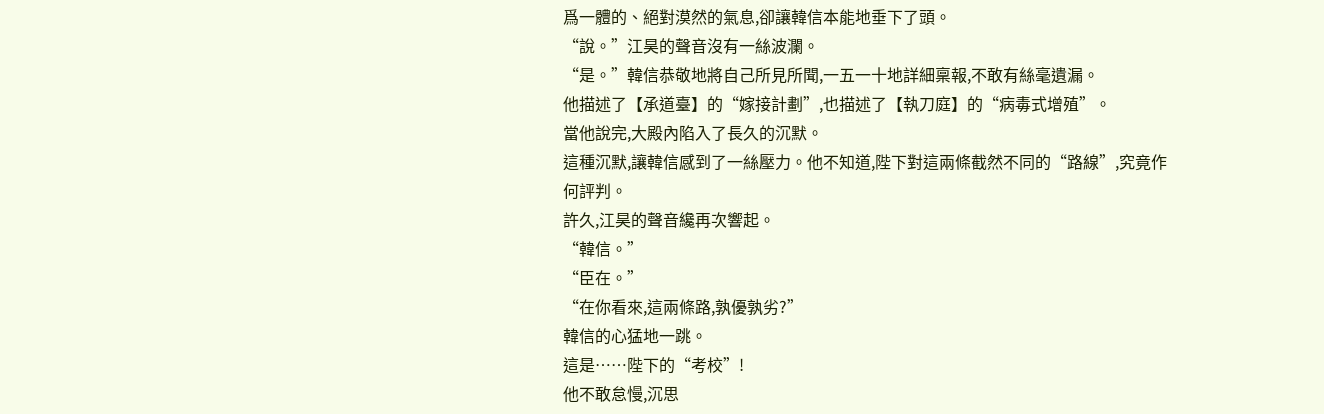爲一體的、絕對漠然的氣息,卻讓韓信本能地垂下了頭。
“說。”江昊的聲音沒有一絲波瀾。
“是。”韓信恭敬地將自己所見所聞,一五一十地詳細稟報,不敢有絲毫遺漏。
他描述了【承道臺】的“嫁接計劃”,也描述了【執刀庭】的“病毒式增殖”。
當他說完,大殿內陷入了長久的沉默。
這種沉默,讓韓信感到了一絲壓力。他不知道,陛下對這兩條截然不同的“路線”,究竟作何評判。
許久,江昊的聲音纔再次響起。
“韓信。”
“臣在。”
“在你看來,這兩條路,孰優孰劣?”
韓信的心猛地一跳。
這是……陛下的“考校”!
他不敢怠慢,沉思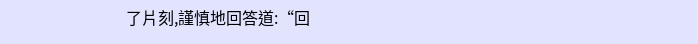了片刻,謹慎地回答道:“回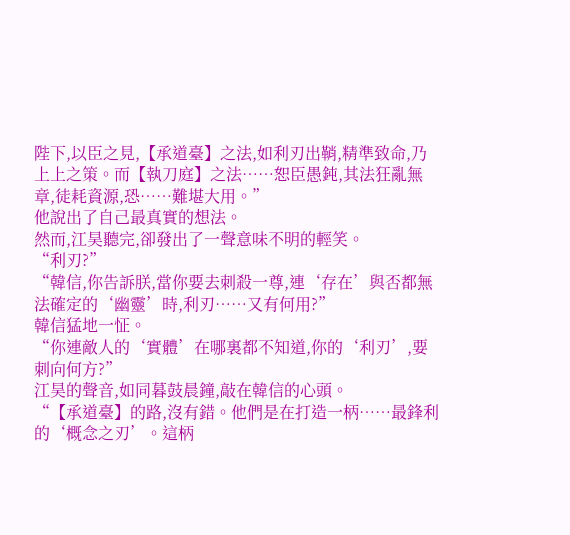陛下,以臣之見,【承道臺】之法,如利刃出鞘,精準致命,乃上上之策。而【執刀庭】之法……恕臣愚鈍,其法狂亂無章,徒耗資源,恐……難堪大用。”
他說出了自己最真實的想法。
然而,江昊聽完,卻發出了一聲意味不明的輕笑。
“利刃?”
“韓信,你告訴朕,當你要去刺殺一尊,連‘存在’與否都無法確定的‘幽靈’時,利刃……又有何用?”
韓信猛地一怔。
“你連敵人的‘實體’在哪裏都不知道,你的‘利刃’,要刺向何方?”
江昊的聲音,如同暮鼓晨鐘,敲在韓信的心頭。
“【承道臺】的路,沒有錯。他們是在打造一柄……最鋒利的‘概念之刃’。這柄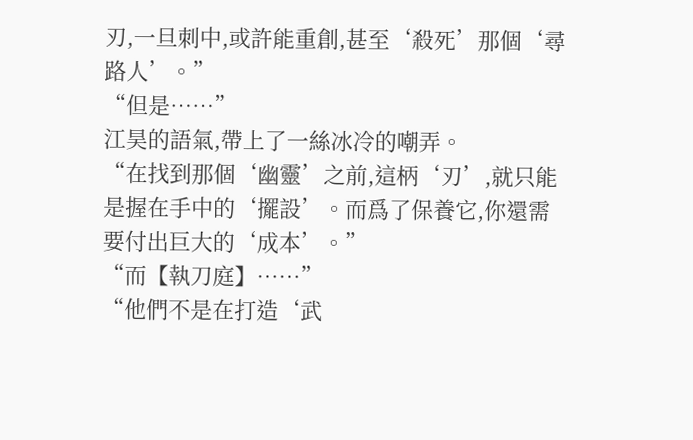刃,一旦刺中,或許能重創,甚至‘殺死’那個‘尋路人’。”
“但是……”
江昊的語氣,帶上了一絲冰冷的嘲弄。
“在找到那個‘幽靈’之前,這柄‘刃’,就只能是握在手中的‘擺設’。而爲了保養它,你還需要付出巨大的‘成本’。”
“而【執刀庭】……”
“他們不是在打造‘武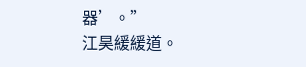器’。”
江昊緩緩道。